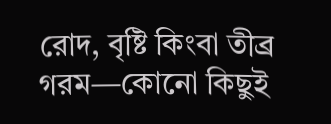রোদ, বৃষ্টি কিংবা তীব্র গরম—কোনো কিছুই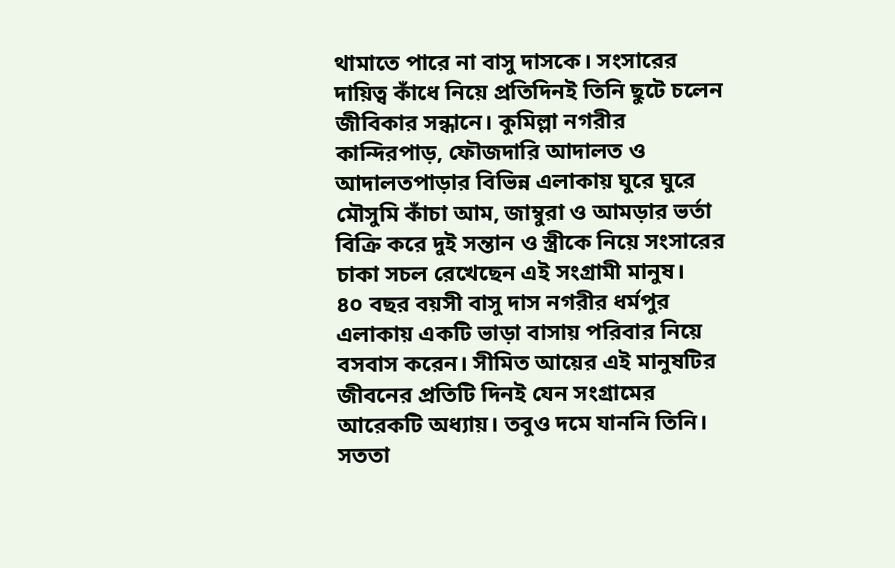থামাতে পারে না বাসু দাসকে। সংসারের দায়িত্ব কাঁধে নিয়ে প্রতিদিনই তিনি ছুটে চলেন জীবিকার সন্ধানে। কুমিল্লা নগরীর কান্দিরপাড়, ফৌজদারি আদালত ও আদালতপাড়ার বিভিন্ন এলাকায় ঘুরে ঘুরে মৌসুমি কাঁচা আম, জাম্বুরা ও আমড়ার ভর্তা বিক্রি করে দুই সন্তান ও স্ত্রীকে নিয়ে সংসারের চাকা সচল রেখেছেন এই সংগ্রামী মানুষ।
৪০ বছর বয়সী বাসু দাস নগরীর ধর্মপুর এলাকায় একটি ভাড়া বাসায় পরিবার নিয়ে বসবাস করেন। সীমিত আয়ের এই মানুষটির জীবনের প্রতিটি দিনই যেন সংগ্রামের আরেকটি অধ্যায়। তবুও দমে যাননি তিনি। সততা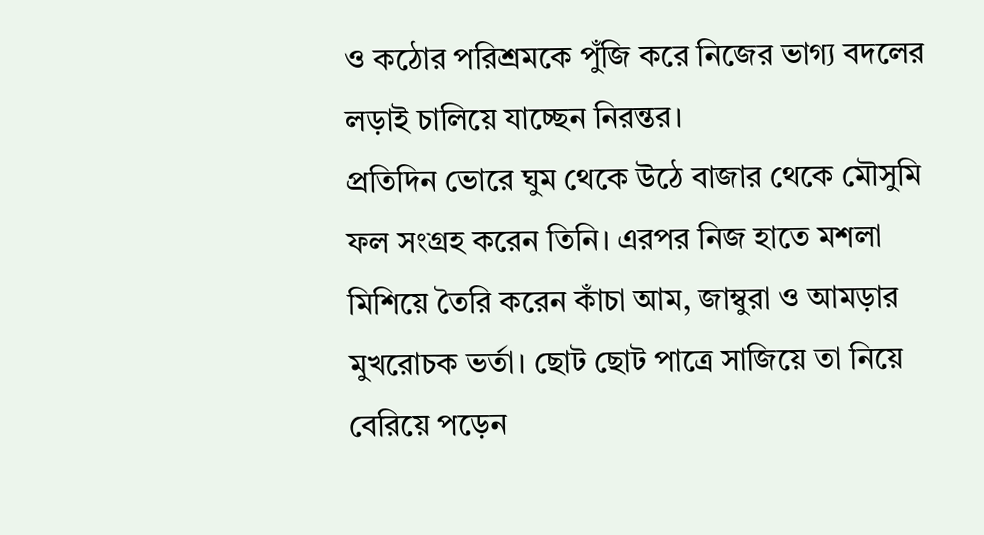ও কঠোর পরিশ্রমকে পুঁজি করে নিজের ভাগ্য বদলের লড়াই চালিয়ে যাচ্ছেন নিরন্তর।
প্রতিদিন ভোরে ঘুম থেকে উঠে বাজার থেকে মৌসুমি ফল সংগ্রহ করেন তিনি। এরপর নিজ হাতে মশলা মিশিয়ে তৈরি করেন কাঁচা আম, জাম্বুরা ও আমড়ার মুখরোচক ভর্তা। ছোট ছোট পাত্রে সাজিয়ে তা নিয়ে বেরিয়ে পড়েন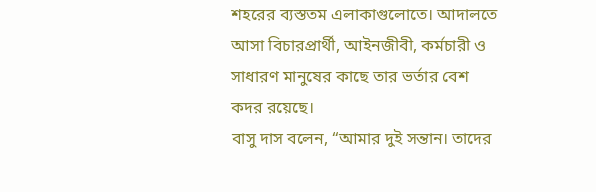শহরের ব্যস্ততম এলাকাগুলোতে। আদালতে আসা বিচারপ্রার্থী, আইনজীবী, কর্মচারী ও সাধারণ মানুষের কাছে তার ভর্তার বেশ কদর রয়েছে।
বাসু দাস বলেন, “আমার দুই সন্তান। তাদের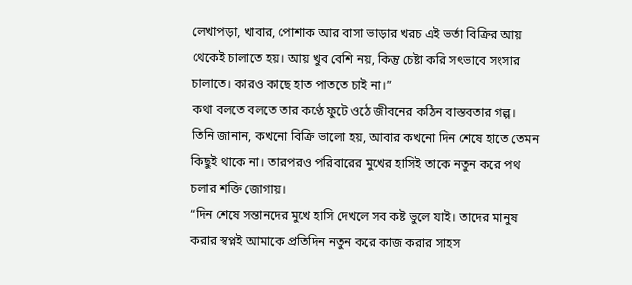লেখাপড়া, খাবার, পোশাক আর বাসা ভাড়ার খরচ এই ভর্তা বিক্রির আয় থেকেই চালাতে হয়। আয় খুব বেশি নয়, কিন্তু চেষ্টা করি সৎভাবে সংসার চালাতে। কারও কাছে হাত পাততে চাই না।”
কথা বলতে বলতে তার কণ্ঠে ফুটে ওঠে জীবনের কঠিন বাস্তবতার গল্প। তিনি জানান, কখনো বিক্রি ভালো হয়, আবার কখনো দিন শেষে হাতে তেমন কিছুই থাকে না। তারপরও পরিবারের মুখের হাসিই তাকে নতুন করে পথ চলার শক্তি জোগায়।
“দিন শেষে সন্তানদের মুখে হাসি দেখলে সব কষ্ট ভুলে যাই। তাদের মানুষ করার স্বপ্নই আমাকে প্রতিদিন নতুন করে কাজ করার সাহস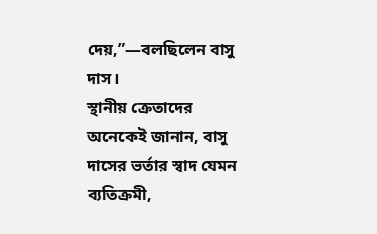দেয়,”—বলছিলেন বাসু দাস।
স্থানীয় ক্রেতাদের অনেকেই জানান, বাসু দাসের ভর্তার স্বাদ যেমন ব্যতিক্রমী,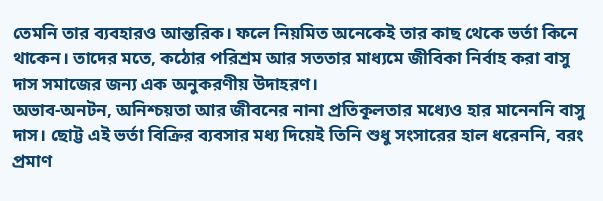তেমনি তার ব্যবহারও আন্তরিক। ফলে নিয়মিত অনেকেই তার কাছ থেকে ভর্তা কিনে থাকেন। তাদের মতে, কঠোর পরিশ্রম আর সততার মাধ্যমে জীবিকা নির্বাহ করা বাসু দাস সমাজের জন্য এক অনুকরণীয় উদাহরণ।
অভাব-অনটন, অনিশ্চয়তা আর জীবনের নানা প্রতিকূলতার মধ্যেও হার মানেননি বাসু দাস। ছোট্ট এই ভর্তা বিক্রির ব্যবসার মধ্য দিয়েই তিনি শুধু সংসারের হাল ধরেননি, বরং প্রমাণ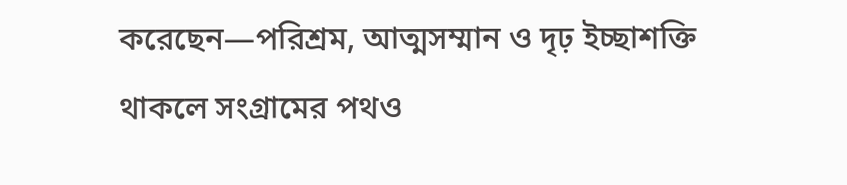করেছেন—পরিশ্রম, আত্মসম্মান ও দৃঢ় ইচ্ছাশক্তি থাকলে সংগ্রামের পথও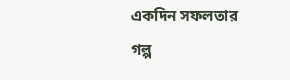একদিন সফলতার গল্প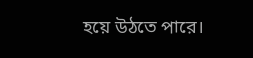হয়ে উঠতে পারে।